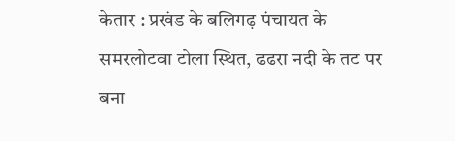केतार : प्रखंड के बलिगढ़ पंचायत के समरलोटवा टोला स्थित, ढढरा नदी के तट पर बना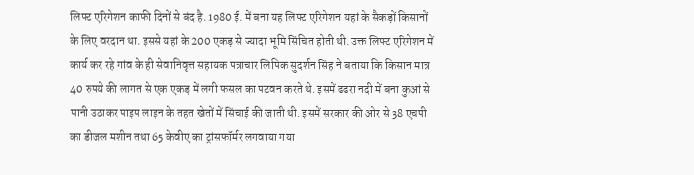लिफ्ट एरिगेशन काफी दिनों से बंद है. 1980 ई. में बना यह लिफ्ट एरिगेशन यहां के सैकड़ों किसानों के लिए वरदान था. इससे यहां के 200 एकड़ से ज्यादा भूमि सिंचित होती थी. उक्त लिफ्ट एरिगेशन में कार्य कर रहे गांव के ही सेवानिवृत्त सहायक पत्राचार लिपिक सुदर्शन सिंह ने बताया कि किसान मात्र 40 रुपये की लागत से एक एकड़ में लगी फसल का पटवन करते थे. इसमें ढढरा नदी में बना कुआं से पानी उठाकर पाइप लाइन के तहत खेतों में सिंचाई की जाती थी. इसमें सरकार की ओर से 38 एचपी का डीजल मशीन तथा 65 केवीए का ट्रांसफॉर्मर लगवाया गया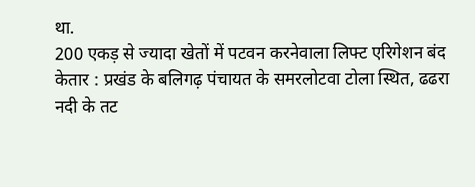था.
200 एकड़ से ज्यादा खेतों में पटवन करनेवाला लिफ्ट एरिगेशन बंद
केतार : प्रखंड के बलिगढ़ पंचायत के समरलोटवा टोला स्थित, ढढरा नदी के तट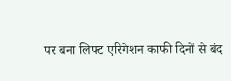पर बना लिफ्ट एरिगेशन काफी दिनों से बंद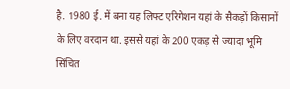है. 1980 ई. में बना यह लिफ्ट एरिगेशन यहां के सैकड़ों किसानों के लिए वरदान था. इससे यहां के 200 एकड़ से ज्यादा भूमि सिंचित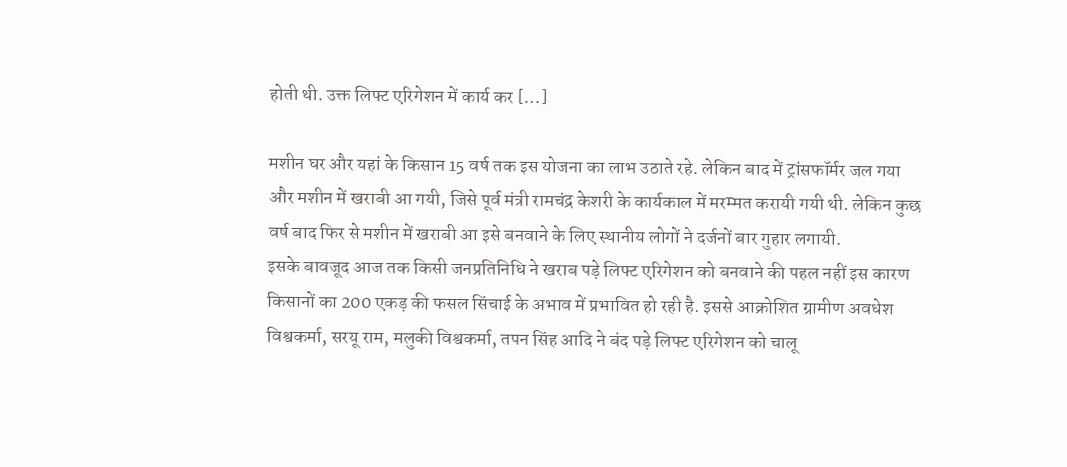होती थी. उक्त लिफ्ट एरिगेशन में कार्य कर […]

मशीन घर और यहां के किसान 15 वर्ष तक इस योजना का लाभ उठाते रहे. लेकिन बाद में ट्रांसफॉर्मर जल गया और मशीन में खराबी आ गयी, जिसे पूर्व मंत्री रामचंद्र केशरी के कार्यकाल में मरम्मत करायी गयी थी. लेकिन कुछ वर्ष बाद फिर से मशीन में खराबी आ इसे बनवाने के लिए स्थानीय लोगों ने दर्जनों बार गुहार लगायी.
इसके बावजूद आज तक किसी जनप्रतिनिधि ने खराब पड़े लिफ्ट एरिगेशन को बनवाने की पहल नहीं इस कारण किसानों का 200 एकड़ की फसल सिंचाई के अभाव में प्रभावित हो रही है. इससे आक्रोशित ग्रामीण अवधेश विश्वकर्मा, सरयू राम, मलुकी विश्वकर्मा, तपन सिंह आदि ने बंद पड़े लिफ्ट एरिगेशन को चालू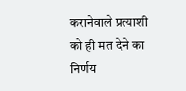करानेवाले प्रत्याशी को ही मत देने का निर्णय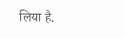लिया है.